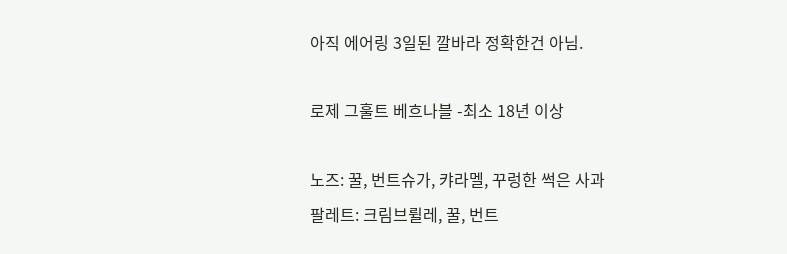아직 에어링 3일된 깔바라 정확한건 아님.

로제 그훌트 베흐나블 -최소 18년 이상

노즈: 꿀, 번트슈가, 캬라멜, 꾸렁한 썩은 사과
팔레트: 크림브륄레, 꿀, 번트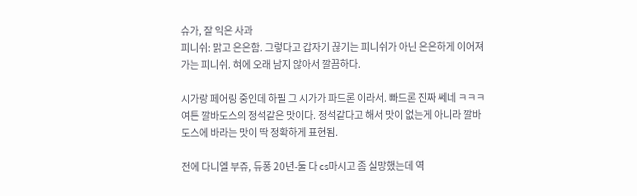슈가, 잘 익은 사과
피니쉬: 맑고 은은함. 그렇다고 갑자기 끊기는 피니쉬가 아닌 은은하게 이어져 가는 피니쉬. 혀에 오래 남지 않아서 깔끔하다.

시가랑 페어링 중인데 하필 그 시가가 파드론 이라서. 빠드론 진짜 쎄네 ㅋㅋㅋ  여튼 깔바도스의 정석같은 맛이다. 정석같다고 해서 맛이 없는게 아니라 깔바도스에 바라는 맛이 딱 정확하게 표현됨.

전에 다니엘 부쥬, 듀퐁 20년-둘 다 cs마시고 좀 실망했는데 역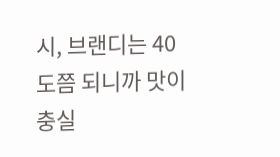시, 브랜디는 40도쯤 되니까 맛이 충실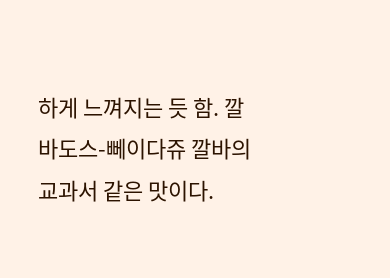하게 느껴지는 듯 함. 깔바도스-뻬이다쥬 깔바의 교과서 같은 맛이다.